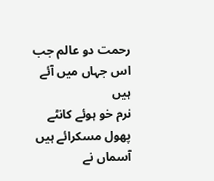رحمت دو عالم جب اس جہاں میں آئے ہیں
نرم خو ہوئے کانٹے پھول مسکرائے ہیں
آسماں نے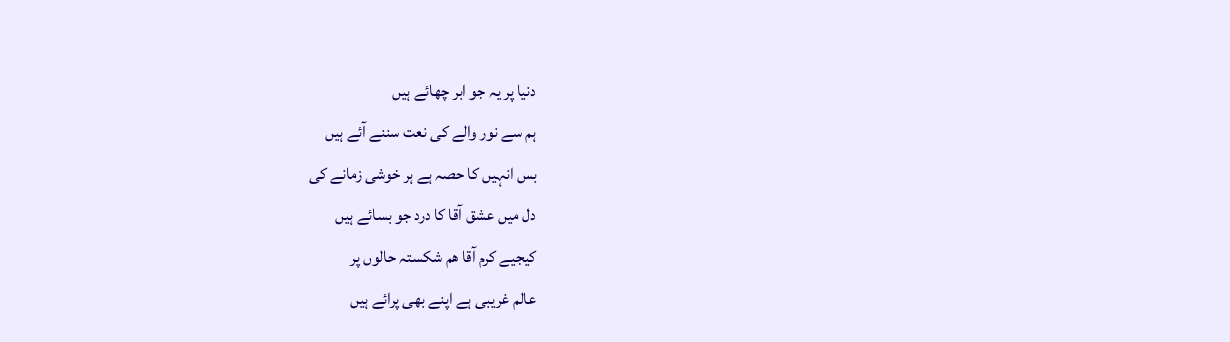دنیا پر یہ جو ابر چھائے ہیں
ہم سے نور والے کی نعت سننے آئے ہیں
بس انہیں کا حصہ ہے ہر خوشی زمانے کی
دل میں عشق آقا کا درد جو بسائے ہیں
کیجیے کرم آقا هم شکستہ حالوں پر
عالم غریبی ہے اپنے بھی پرائے ہیں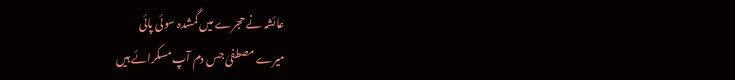عائشہ نے حجرے میں گمشدہ سوئی پائی
میرے مصطفیٰ جس دم آپ مسکرائے ہیں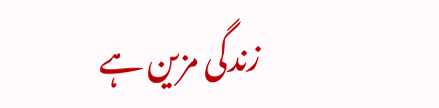زندگی مزین ہے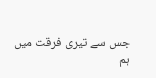جس سے تیری فرقت میں
ہم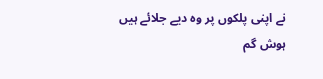نے اپنی پلکوں پر وہ دیے جلائے ہیں
ہوش گم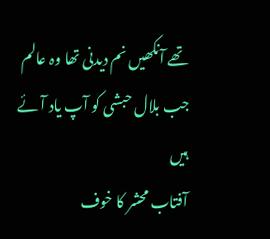تھے آنکھیں نم دیدنی تھا وہ عالم
جب بلال حبشی کو آپ یاد آئے ہیں
آفتاب محشر کا خوف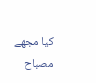کیا مجھے مصباح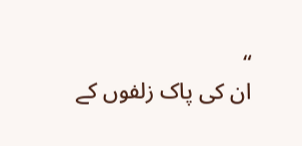“
ان کی پاک زلفوں کے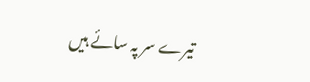تیرے سر پہ سائے ہیں